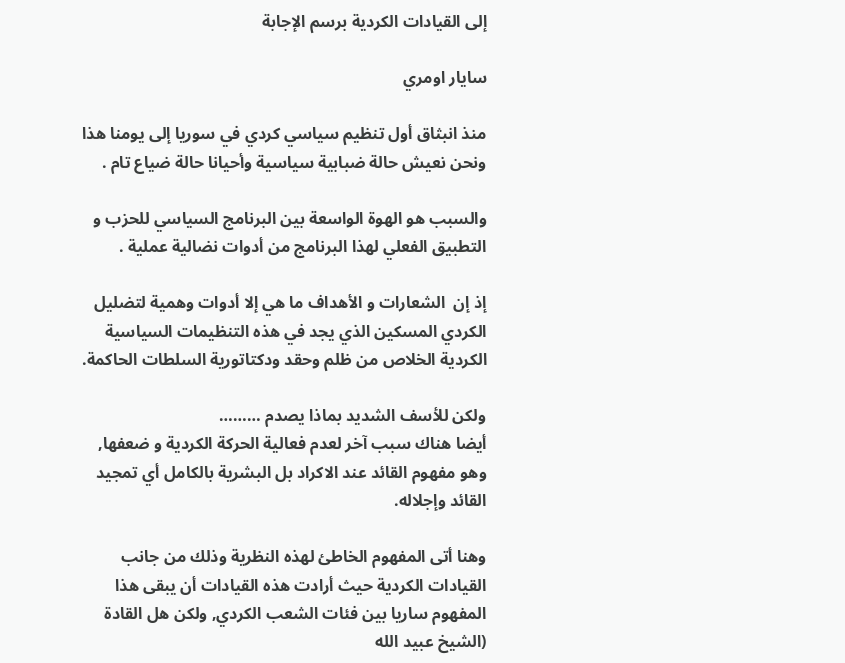إلى القيادات الكردية برسم الإجابة

سايار اومري

منذ انبثاق أول تنظيم سياسي كردي في سوريا إلى يومنا هذا ونحن نعيش حالة ضبابية سياسية وأحيانا حالة ضياع تام .

والسبب هو الهوة الواسعة بين البرنامج السياسي للحزب و التطبيق الفعلي لهذا البرنامج من أدوات نضالية عملية .

إذ إن  الشعارات و الأهداف ما هي إلا أدوات وهمية لتضليل الكردي المسكين الذي يجد في هذه التنظيمات السياسية الكردية الخلاص من ظلم وحقد ودكتاتورية السلطات الحاكمة.

ولكن للأسف الشديد بماذا يصدم ………
أيضا هناك سبب آخر لعدم فعالية الحركة الكردية و ضعفها, وهو مفهوم القائد عند الاكراد بل البشرية بالكامل أي تمجيد القائد وإجلاله.

وهنا أتى المفهوم الخاطئ لهذه النظرية وذلك من جانب القيادات الكردية حيث أرادت هذه القيادات أن يبقى هذا المفهوم ساريا بين فئات الشعب الكردي, ولكن هل القادة (الشيخ عبيد الله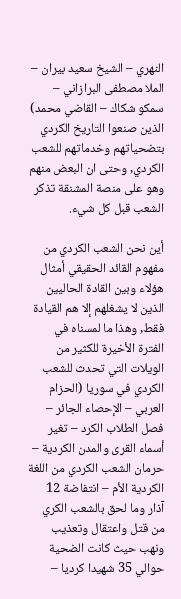النهري – الشيخ سعيد بيران – الملا مصطفى البرازاني – سمكو شكاك – القاضي محمد) الذين صنعوا التاريخ الكردي بتضحياتهم وخدماتهم للشعب الكردي, وحتى ان البعض منهم وهو على منصة المشنقة تذكر الشعب قبل كل شيء.

أين نحن الشعب الكردي من مفهوم القائد الحقيقي أمثال هؤلاء وبين القادة الحاليين الذين لا يشغلهم إلا هم القيادة فقط, وهذا ما لمسناه في الفترة الأخيرة للكثير من الويلات التي تحدث للشعب الكردي في سوريا (الحزام العربي – الإحصاء الجائر – فصل الطلاب الكرد – تغير أسماء القرى والمدن الكردية – حرمان الشعب الكردي من اللغة الكردية الأم – انتفاضة 12 آذار وما لحق بالشعب الكري من قتل واعتقال وتعذيب ونهب حيث كانت الضحية حوالي 35 شهيدا كرديا –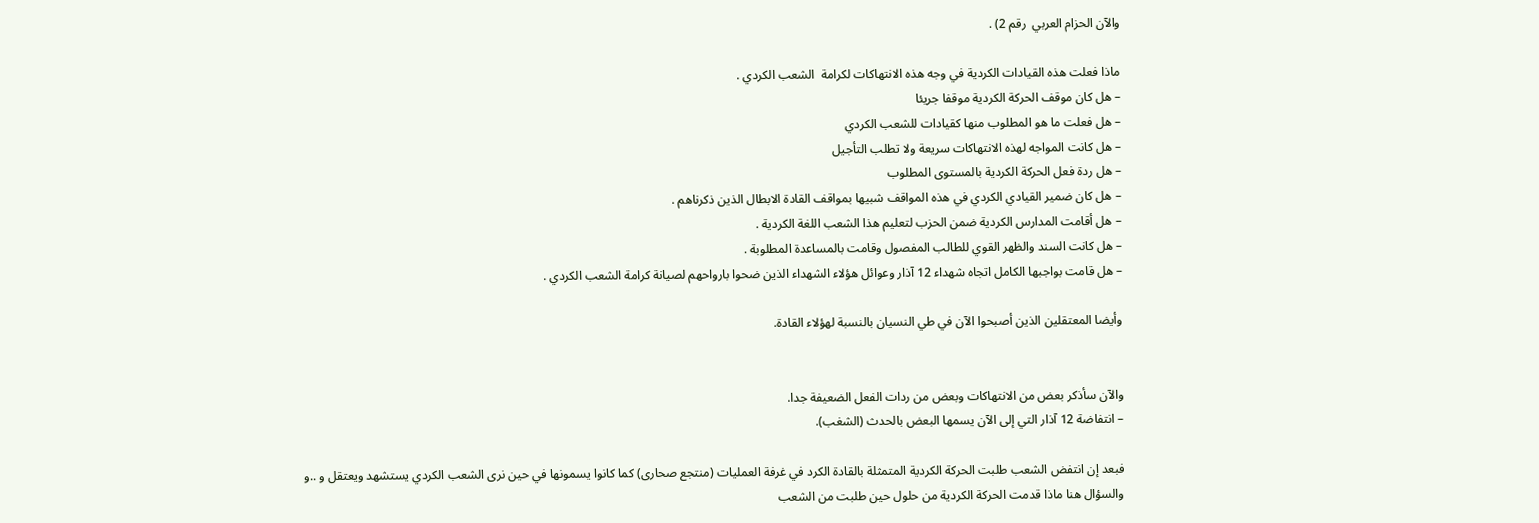والآن الحزام العربي  رقم 2) .

ماذا فعلت هذه القيادات الكردية في وجه هذه الانتهاكات لكرامة  الشعب الكردي .
– هل كان موقف الحركة الكردية موقفا جريئا
– هل فعلت ما هو المطلوب منها كقيادات للشعب الكردي
– هل كانت المواجه لهذه الانتهاكات سريعة ولا تطلب التأجيل
– هل ردة فعل الحركة الكردية بالمستوى المطلوب
– هل كان ضمير القيادي الكردي في هذه المواقف شبيها بمواقف القادة الابطال الذين ذكرناهم .
– هل أقامت المدارس الكردية ضمن الحزب لتعليم هذا الشعب اللغة الكردية .
– هل كانت السند والظهر القوي للطالب المفصول وقامت بالمساعدة المطلوبة .
– هل قامت بواجبها الكامل اتجاه شهداء 12 آذار وعوائل هؤلاء الشهداء الذين ضحوا بارواحهم لصيانة كرامة الشعب الكردي .

وأيضا المعتقلين الذين أصبحوا الآن في طي النسيان بالنسبة لهؤلاء القادة.


والآن سأذكر بعض من الانتهاكات وبعض من ردات الفعل الضعيفة جدا.
– انتفاضة 12 آذار التي إلى الآن يسمها البعض بالحدث (الشغب).

فبعد إن انتفض الشعب طلبت الحركة الكردية المتمثلة بالقادة الكرد في غرفة العمليات (منتجع صحارى) كما كانوا يسمونها في حين نرى الشعب الكردي يستشهد ويعتقل و ..و
والسؤال هنا ماذا قدمت الحركة الكردية من حلول حين طلبت من الشعب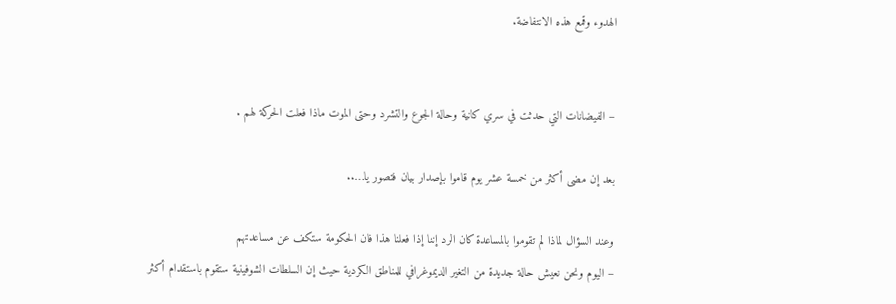الهدوء وقمع هذه الانتفاضة.


– الفيضانات التي حدثت في سري كانية وحالة الجوع والتشرد وحتى الموت ماذا فعلت الحركة لهم .

بعد إن مضى أكثر من خمسة عشر يوم قاموا بإصدار بيان فتصور يا…..

وعند السؤال لماذا لم تقوموا بالمساعدة كان الرد إننا إذا فعلنا هذا فان الحكومة ستكف عن مساعدتهم
– اليوم ونحن نعيش حالة جديدة من التغير الديموغرافي للمناطق الكردية حيث إن السلطات الشوفينية ستقوم باستقدام أكثر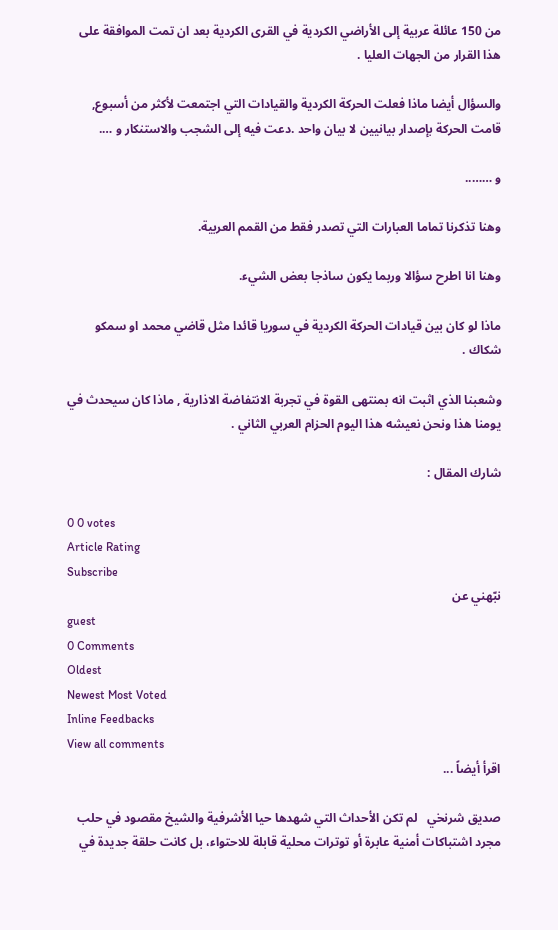من 150 عائلة عربية إلى الأراضي الكردية في القرى الكردية بعد ان تمت الموافقة على هذا القرار من الجهات العليا .

والسؤال أيضا ماذا فعلت الحركة الكردية والقيادات التي اجتمعت لأكثر من أسبوع, قامت الحركة بإصدار بيانيين لا بيان واحد .دعت فيه إلى الشجب والاستنكار و ….

و ……..

وهنا تذكرنا تماما العبارات التي تصدر فقط من القمم العربية.

وهنا انا اطرح سؤالا وربما يكون ساذجا بعض الشيء.

ماذا لو كان بين قيادات الحركة الكردية في سوريا قائدا مثل قاضي محمد او سمكو شكاك .

وشعبنا الذي اثبت انه بمنتهى القوة في تجربة الانتفاضة الاذارية , ماذا كان سيحدث في يومنا هذا ونحن نعيشه هذا اليوم الحزام العربي الثاني .

شارك المقال :

0 0 votes
Article Rating
Subscribe
نبّهني عن
guest
0 Comments
Oldest
Newest Most Voted
Inline Feedbacks
View all comments
اقرأ أيضاً ...

صديق شرنخي   لم تكن الأحداث التي شهدها حيا الأشرفية والشيخ مقصود في حلب مجرد اشتباكات أمنية عابرة أو توترات محلية قابلة للاحتواء، بل كانت حلقة جديدة في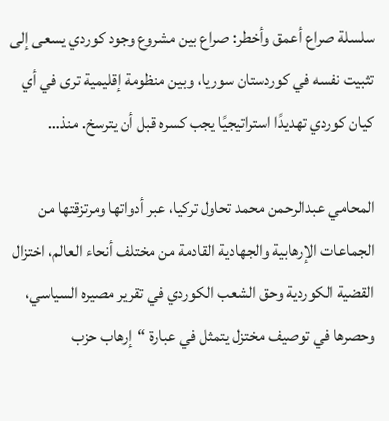سلسلة صراع أعمق وأخطر: صراع بين مشروع وجود كوردي يسعى إلى تثبيت نفسه في كوردستان سوريا، وبين منظومة إقليمية ترى في أي كيان كوردي تهديدًا استراتيجيًا يجب كسره قبل أن يترسخ. منذ…

المحامي عبدالرحمن محمد تحاول تركيا، عبر أدواتها ومرتزقتها من الجماعات الإرهابية والجهادية القادمة من مختلف أنحاء العالم، اختزال القضية الكوردية وحق الشعب الكوردي في تقرير مصيره السياسي، وحصرها في توصيف مختزل يتمثل في عبارة “إرهاب حزب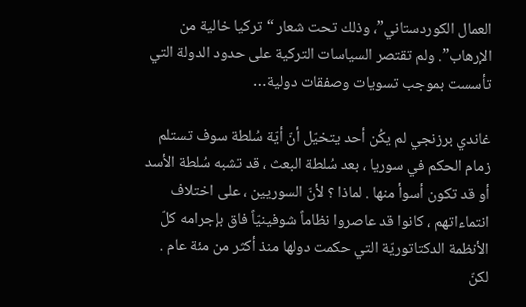العمال الكوردستاني”، وذلك تحت شعار “تركيا خالية من الإرهاب”. ولم تقتصر السياسات التركية على حدود الدولة التي تأسست بموجب تسويات وصفقات دولية…

غاندي برزنجي لم يكُن أحد يتخيّل أنّ أيّة سُلطة سوف تستلم زمام الحكم في سوريا ، بعد سُلطة البعث ، قد تشبه سُلطة الأسد أو قد تكون أسوأ منها . لماذا ؟ لأنّ السوريين ، على اختلاف انتماءاتهم ، كانوا قد عاصروا نظاماً شوفينيّاً فاق بإجرامه كلّ الأنظمة الدكتاتوريّة التي حكمت دولها منذ أكثر من مئة عام . لكنّ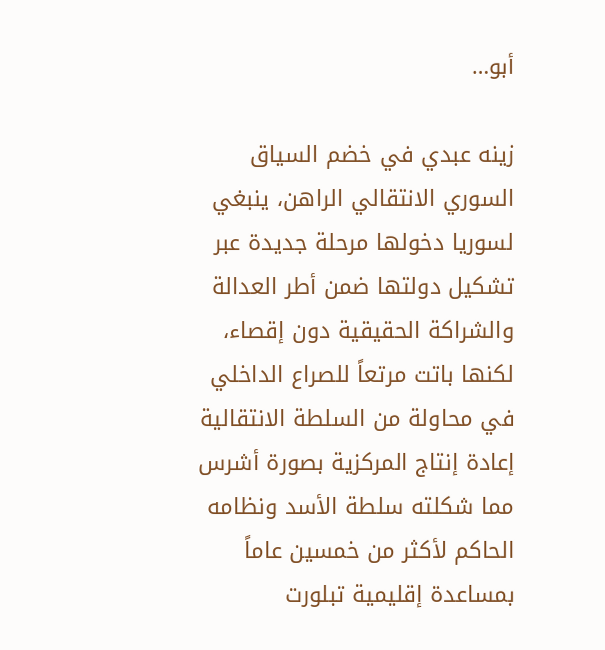أبو…

زينه عبدي في خضم السياق السوري الانتقالي الراهن، ينبغي لسوريا دخولها مرحلة جديدة عبر تشكيل دولتها ضمن أطر العدالة والشراكة الحقيقية دون إقصاء، لكنها باتت مرتعاً للصراع الداخلي في محاولة من السلطة الانتقالية إعادة إنتاج المركزية بصورة أشرس مما شكلته سلطة الأسد ونظامه الحاكم لأكثر من خمسين عاماً بمساعدة إقليمية تبلورت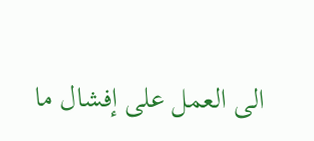الى العمل على إفشال ما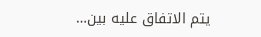يتم الاتفاق عليه بين…